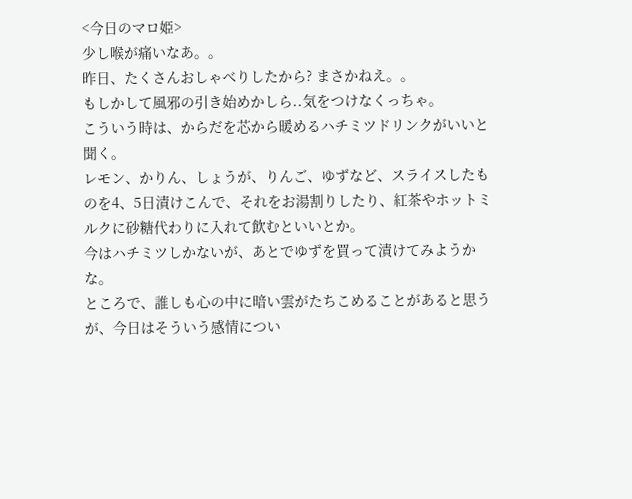<今日のマロ姫>
少し喉が痛いなあ。。
昨日、たくさんおしゃべりしたから? まさかねえ。。
もしかして風邪の引き始めかしら..気をつけなくっちゃ。
こういう時は、からだを芯から暖めるハチミツドリンクがいいと聞く。
レモン、かりん、しょうが、りんご、ゆずなど、スライスしたものを4、5日漬けこんで、それをお湯割りしたり、紅茶やホットミルクに砂糖代わりに入れて飲むといいとか。
今はハチミツしかないが、あとでゆずを買って漬けてみようかな。
ところで、誰しも心の中に暗い雲がたちこめることがあると思うが、今日はそういう感情につい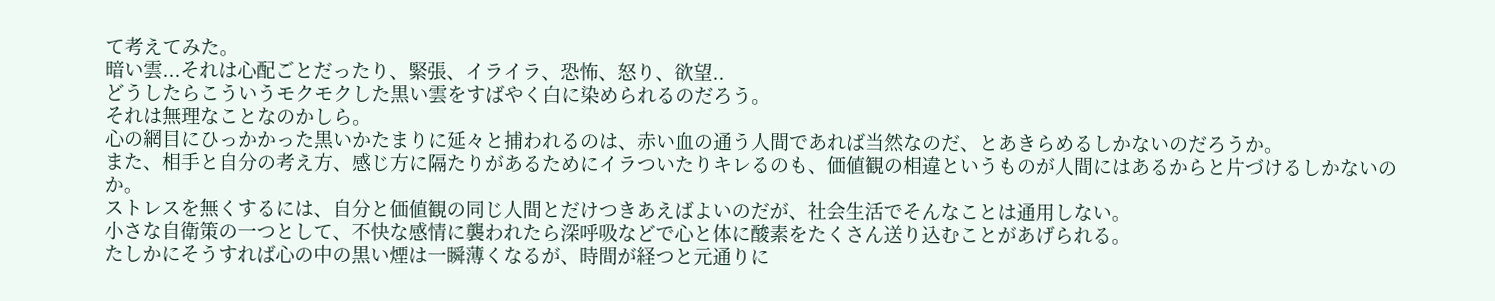て考えてみた。
暗い雲...それは心配ごとだったり、緊張、イライラ、恐怖、怒り、欲望..
どうしたらこういうモクモクした黒い雲をすばやく白に染められるのだろう。
それは無理なことなのかしら。
心の網目にひっかかった黒いかたまりに延々と捕われるのは、赤い血の通う人間であれば当然なのだ、とあきらめるしかないのだろうか。
また、相手と自分の考え方、感じ方に隔たりがあるためにイラついたりキレるのも、価値観の相違というものが人間にはあるからと片づけるしかないのか。
ストレスを無くするには、自分と価値観の同じ人間とだけつきあえばよいのだが、社会生活でそんなことは通用しない。
小さな自衛策の一つとして、不快な感情に襲われたら深呼吸などで心と体に酸素をたくさん送り込むことがあげられる。
たしかにそうすれば心の中の黒い煙は一瞬薄くなるが、時間が経つと元通りに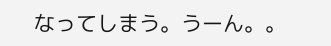なってしまう。うーん。。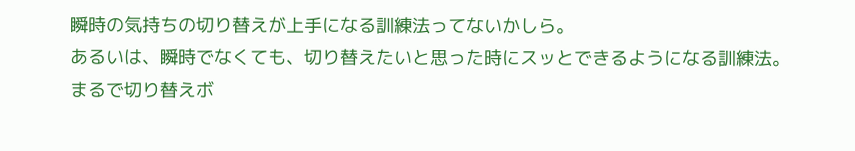瞬時の気持ちの切り替えが上手になる訓練法ってないかしら。
あるいは、瞬時でなくても、切り替えたいと思った時にスッとできるようになる訓練法。
まるで切り替えボ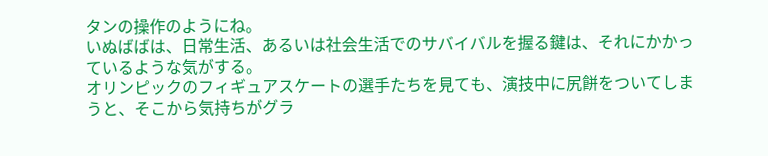タンの操作のようにね。
いぬばばは、日常生活、あるいは社会生活でのサバイバルを握る鍵は、それにかかっているような気がする。
オリンピックのフィギュアスケートの選手たちを見ても、演技中に尻餅をついてしまうと、そこから気持ちがグラ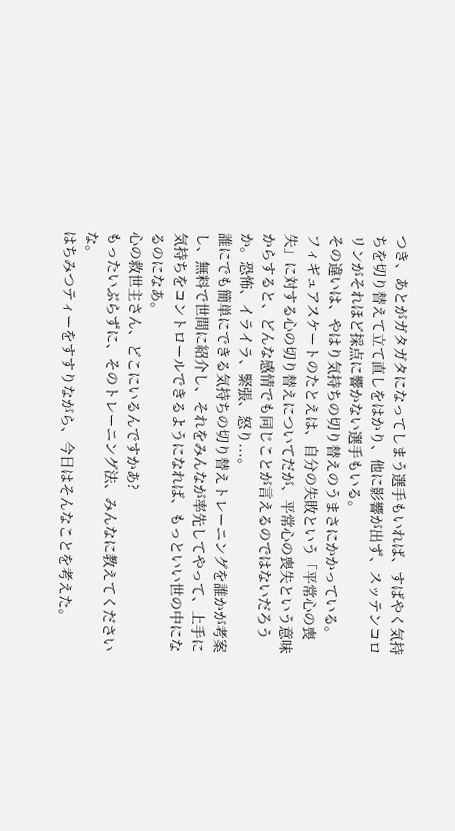つき、あとがガタガタになってしまう選手もいれば、すばやく気持ちを切り替えて立て直しをはかり、他に影響が出ず、スッテンコロリンがそれほど採点に響かない選手もいる。
その違いは、やはり気持ちの切り替えのうまさにかかっている。
フィギュアスケートのたとえは、自分の失敗という「平常心の喪失」に対する心の切り替えについてだが、平常心の喪失という意味からすると、どんな感情でも同じことが言えるのではないだろうか。恐怖、イライラ、緊張、怒り...。
誰にでも簡単にできる気持ちの切り替えトレーニングを誰かが考案し、無料で世間に紹介し、それをみんなが率先してやって、上手に気持ちをコントロールできるようになれば、もっといい世の中になるのになあ。
心の救世主さん、どこにいるんですかあ?
もったいぶらずに、そのトレーニング法、みんなに教えてくださいな。
はちみつティーをすすりながら、今日はそんなことを考えた。